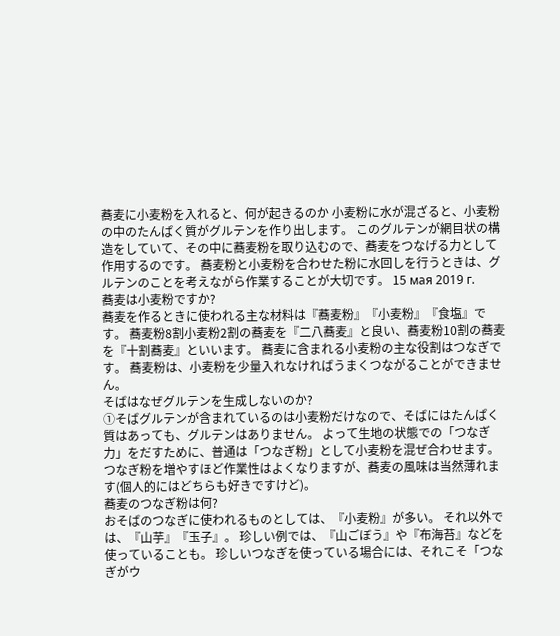蕎麦に小麦粉を入れると、何が起きるのか 小麦粉に水が混ざると、小麦粉の中のたんぱく質がグルテンを作り出します。 このグルテンが網目状の構造をしていて、その中に蕎麦粉を取り込むので、蕎麦をつなげる力として作用するのです。 蕎麦粉と小麦粉を合わせた粉に水回しを行うときは、グルテンのことを考えながら作業することが大切です。 15 мая 2019 г.
蕎麦は小麦粉ですか?
蕎麦を作るときに使われる主な材料は『蕎麦粉』『小麦粉』『食塩』です。 蕎麦粉8割小麦粉2割の蕎麦を『二八蕎麦』と良い、蕎麦粉10割の蕎麦を『十割蕎麦』といいます。 蕎麦に含まれる小麦粉の主な役割はつなぎです。 蕎麦粉は、小麦粉を少量入れなければうまくつながることができません。
そばはなぜグルテンを生成しないのか?
①そばグルテンが含まれているのは小麦粉だけなので、そばにはたんぱく質はあっても、グルテンはありません。 よって生地の状態での「つなぎ力」をだすために、普通は「つなぎ粉」として小麦粉を混ぜ合わせます。 つなぎ粉を増やすほど作業性はよくなりますが、蕎麦の風味は当然薄れます(個人的にはどちらも好きですけど)。
蕎麦のつなぎ粉は何?
おそばのつなぎに使われるものとしては、『小麦粉』が多い。 それ以外では、『山芋』『玉子』。 珍しい例では、『山ごぼう』や『布海苔』などを使っていることも。 珍しいつなぎを使っている場合には、それこそ「つなぎがウ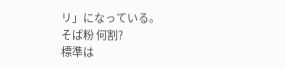リ」になっている。
そば粉 何割?
標準は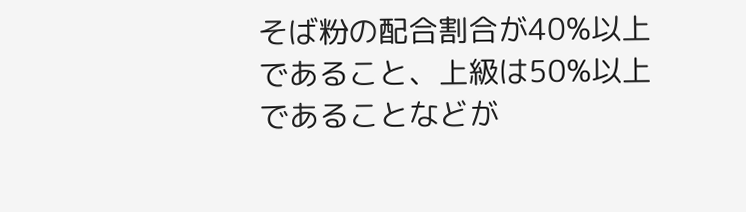そば粉の配合割合が40%以上であること、上級は50%以上であることなどが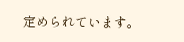定められています。